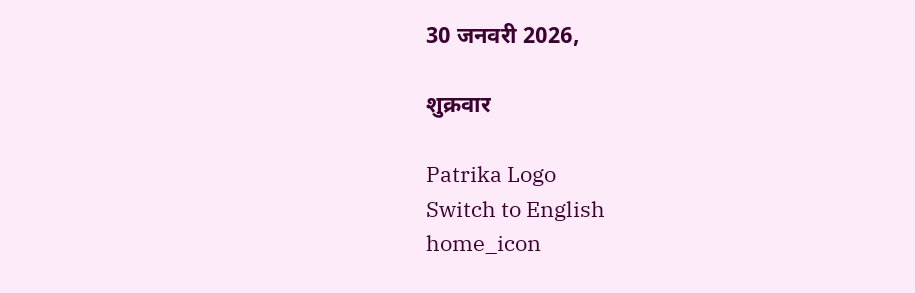30 जनवरी 2026,

शुक्रवार

Patrika Logo
Switch to English
home_icon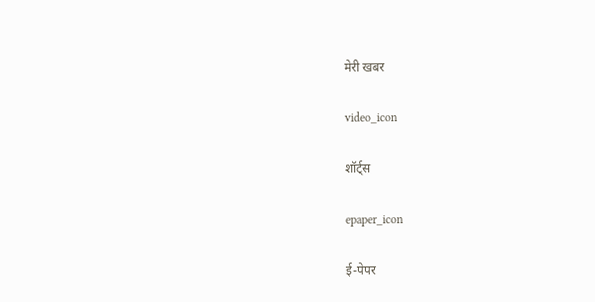मेरी खबर

video_icon

शॉर्ट्स

epaper_icon

ई-पेपर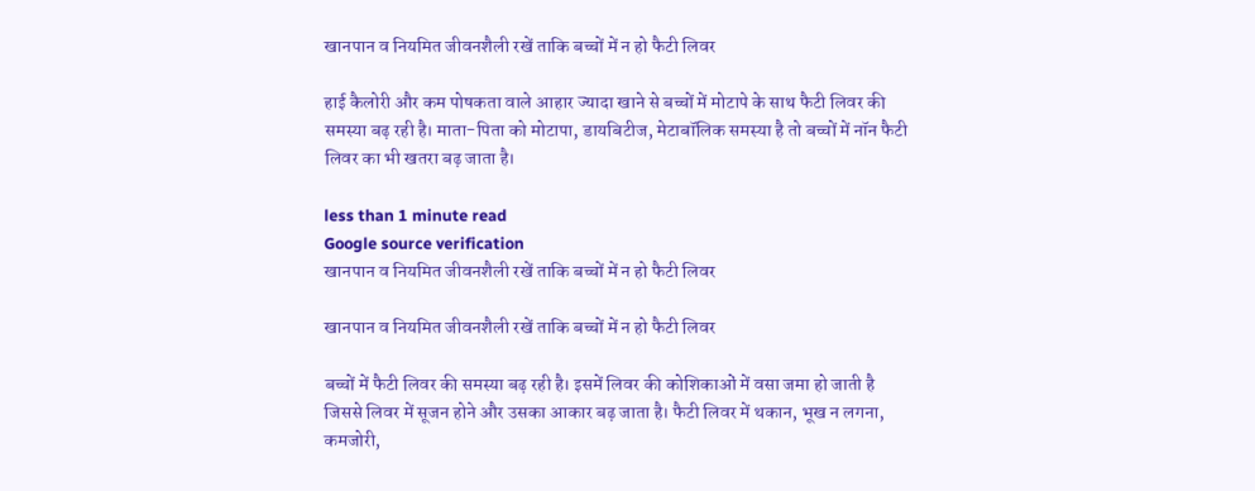खानपान व नियमित जीवनशैली रखें ताकि बच्चों में न हो फैटी लिवर

हाई कैलोरी और कम पोषकता वाले आहार ज्यादा खाने से बच्चों में मोटापे के साथ फैटी लिवर की समस्या बढ़ रही है। माता-पिता को मोटापा, डायबिटीज, मेटाबॉलिक समस्या है तो बच्चों में नॉन फैटी लिवर का भी खतरा बढ़ जाता है।

less than 1 minute read
Google source verification
खानपान व नियमित जीवनशैली रखें ताकि बच्चों में न हो फैटी लिवर

खानपान व नियमित जीवनशैली रखें ताकि बच्चों में न हो फैटी लिवर

बच्चों में फैटी लिवर की समस्या बढ़ रही है। इसमें लिवर की कोशिकाओं में वसा जमा हो जाती है जिससे लिवर में सूजन होने और उसका आकार बढ़ जाता है। फैटी लिवर में थकान, भूख न लगना, कमजोरी,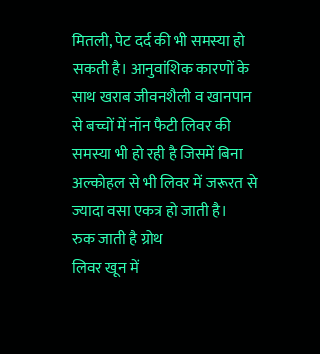मितली, पेट दर्द की भी समस्या हो सकती है। आनुवांशिक कारणों के साथ खराब जीवनशैली व खानपान से बच्चों में नॉन फैटी लिवर की समस्या भी हो रही है जिसमें बिना अल्कोहल से भी लिवर में जरूरत से ज्यादा वसा एकत्र हो जाती है।
रुक जाती है ग्रोथ
लिवर खून में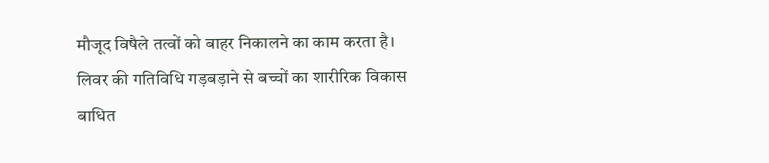मौजूद विषैले तत्वों को बाहर निकालने का काम करता है। लिवर की गतिविधि गड़बड़ाने से बच्चों का शारीरिक विकास बाधित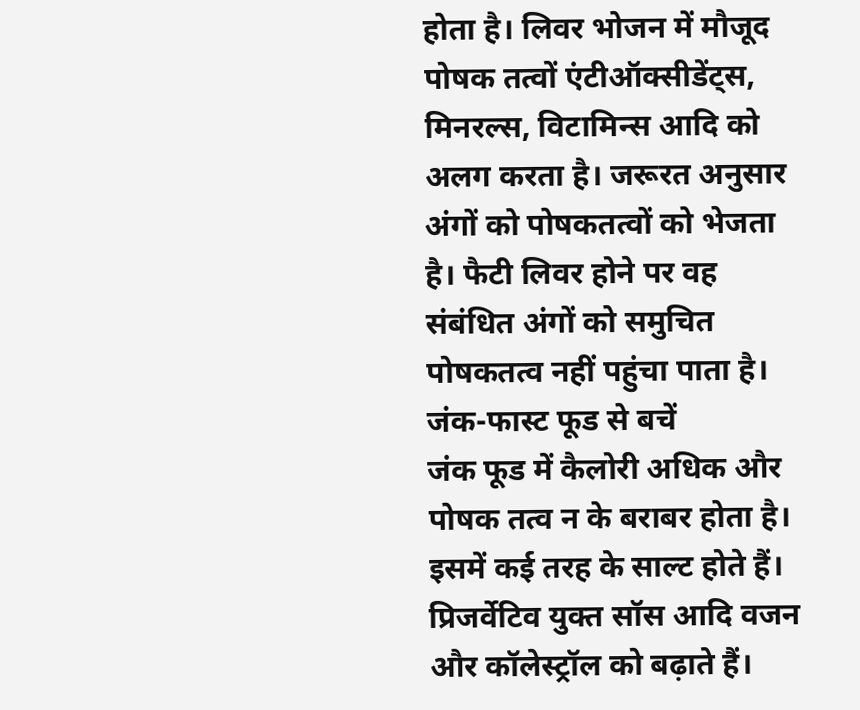होता है। लिवर भोजन में मौजूद पोषक तत्वों एंटीऑक्सीडेंट्स, मिनरल्स, विटामिन्स आदि को अलग करता है। जरूरत अनुसार अंगों को पोषकतत्वों को भेजता है। फैटी लिवर होने पर वह संबंधित अंगों को समुचित पोषकतत्व नहीं पहुंचा पाता है।
जंक-फास्ट फूड से बचें
जंक फूड में कैलोरी अधिक और पोषक तत्व न के बराबर होता है। इसमें कई तरह के साल्ट होते हैं। प्रिजर्वेटिव युक्त सॉस आदि वजन और कॉलेस्ट्रॉल को बढ़ाते हैं।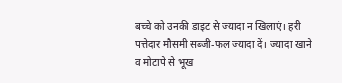बच्चे को उनकी डाइट से ज्यादा न खिलाएं। हरी पत्तेदार मौसमी सब्जी-फल ज्यादा दें। ज्यादा खाने व मोटापे से भूख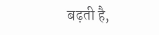बढ़ती है,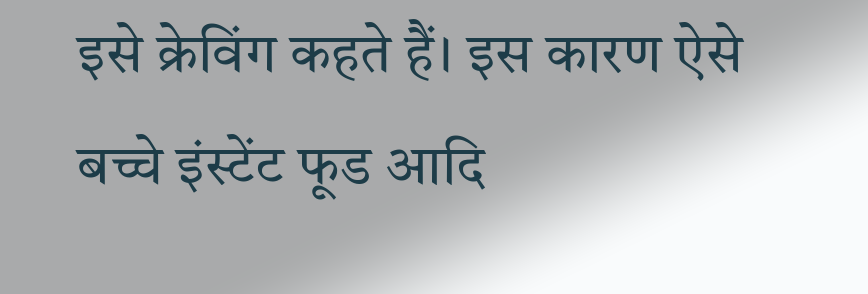इसे क्रेविंग कहते हैं। इस कारण ऐसे बच्चे इंस्टेंट फूड आदि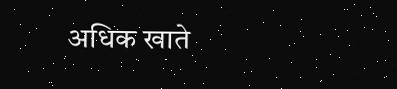अधिक खाते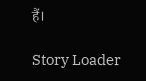हैं।

Story Loader